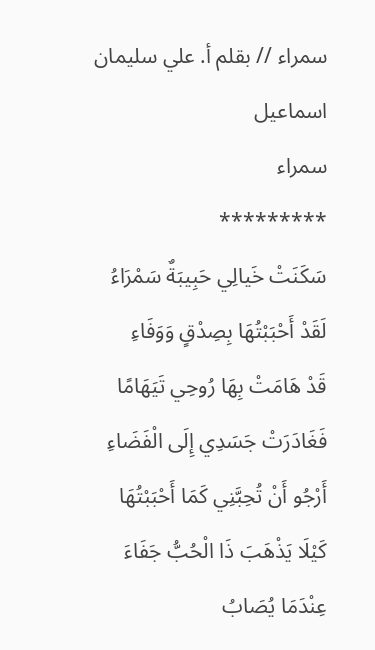سمراء // بقلم أ. علي سليمان اسماعيل
سمراء
*********
سَكَنَتْ خَيالِي حَبِيبَةٌ سَمْرَاءُ
لَقَدْ أَحْبَبْتُهَا بِصِدْقٍ وَوَفَاءِ
قَدْ هَامَتْ بِهَا رُوحِي تَيَهَامًا
فَغَادَرَتْ جَسَدِي إِلَى الْفَضَاءِ
أَرْجُو أَنْ تُحِبَّنِي كَمَا أَحْبَبْتُهَا
كَيْلَا يَذْهَبَ ذَا الْحُبُّ جَفَاءَ
عِنْدَمَا يُصَابُ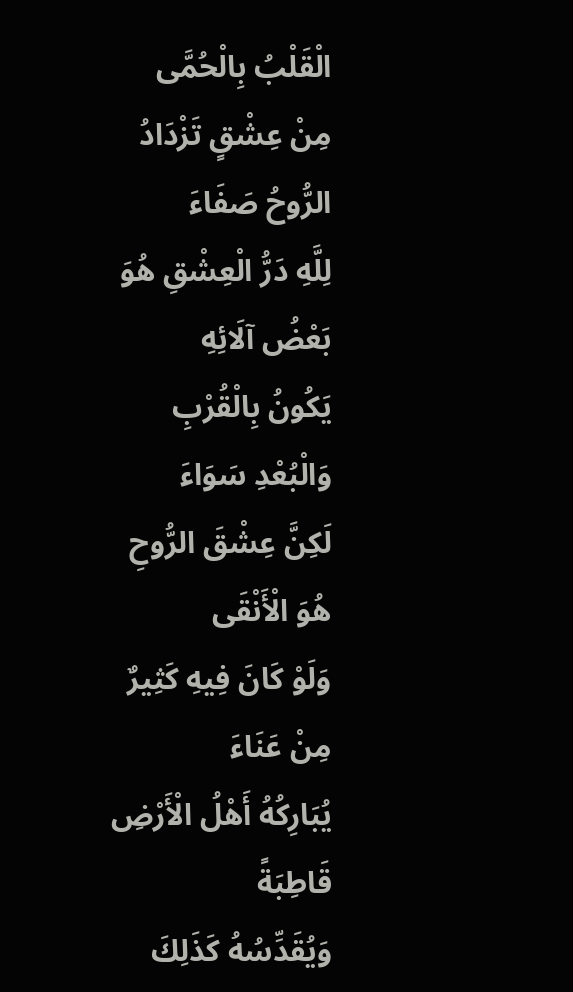الْقَلْبُ بِالْحُمَّى
مِنْ عِشْقٍ تَزْدَادُ الرُّوحُ صَفَاءَ
لِلَّهِ دَرُّ الْعِشْقِ هُوَ بَعْضُ آلَائِهِ
يَكُونُ بِالْقُرْبِ وَالْبُعْدِ سَوَاءَ
لَكِنَّ عِشْقَ الرُّوحِ هُوَ الْأَنْقَى
وَلَوْ كَانَ فِيهِ كَثِيرٌ مِنْ عَنَاءَ
يُبَارِكُهُ أَهْلُ الْأَرْضِ قَاطِبَةً
وَيُقَدِّسُهُ كَذَلِكَ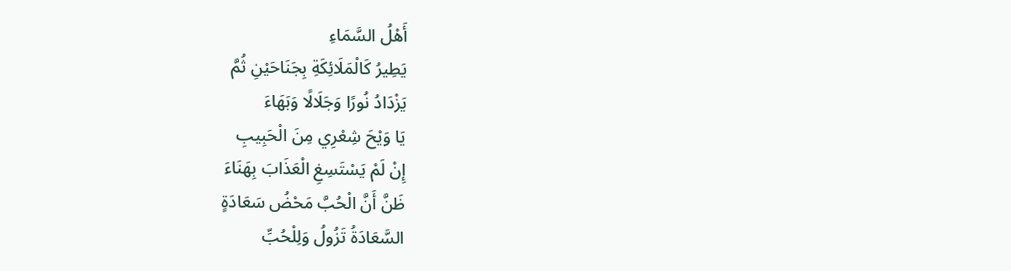أَهْلُ السَّمَاءِ
يَطِيرُ كَالْمَلَائِكَةِ بِجَنَاحَيْنِ ثُمَّ
يَزْدَادُ نُورًا وَجَلَالًا وَبَهَاءَ
يَا وَيْحَ شِعْرِي مِنَ الْحَبِيبِ
إِنْ لَمْ يَسْتَسِغِ الْعَذَابَ بِهَنَاءَ
ظَنَّ أَنَّ الْحُبَّ مَحْضُ سَعَادَةٍ
السَّعَادَةُ تَزُولُ وَلِلْحُبِّ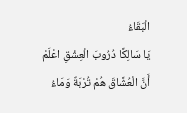الْبَقَاءُ
يَا سَالِكًا دُرُوبَ الْعِشْقِ اعْلَمْ
أَنَّ الْعُشَّاقَ هُمْ تُرْبَةٌ وَمَاءُ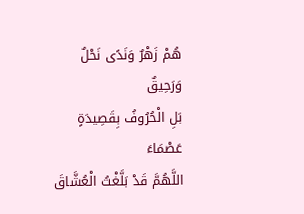هُمْ زَهْرٌ وَنَدًى نَحْلٌ وَرَحِيقٌ
بَلِ الْحُرُوفُ بِقَصِيدَةٍ عَصْمَاءَ
اللَّهُمَّ قَدْ بَلَّغْتُ الْعُشَّاقَ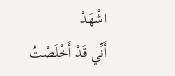اشْهَدْ
أَنِّي قَدْ أَخْلَصْتُ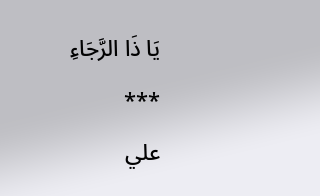يَا ذَا الرَّجَاءِ
***
علي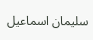سليمان اسماعيل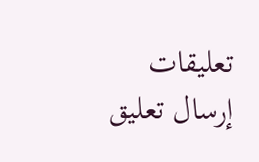تعليقات
إرسال تعليق